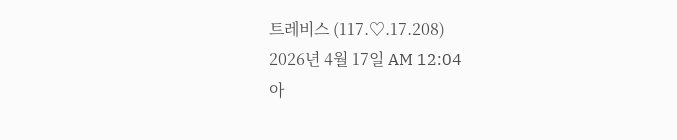트레비스 (117.♡.17.208)
2026년 4월 17일 AM 12:04
아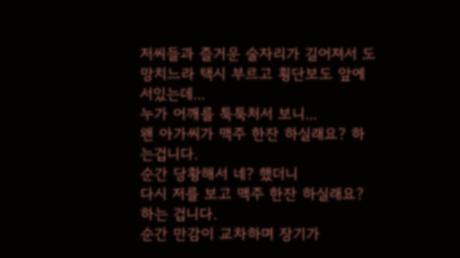저씨들과 즐거운 술자리가 길어져서 도망치느라 택시 부르고 횡단보도 앞에 서있는데...
누가 어깨를 툭툭처서 보니...
왠 아가씨가 맥주 한잔 하실래요? 하는겁니다.
순간 당황해서 네? 했더니
다시 저를 보고 맥주 한잔 하실래요? 하는 겁니다.
순간 만감이 교차하며 장기가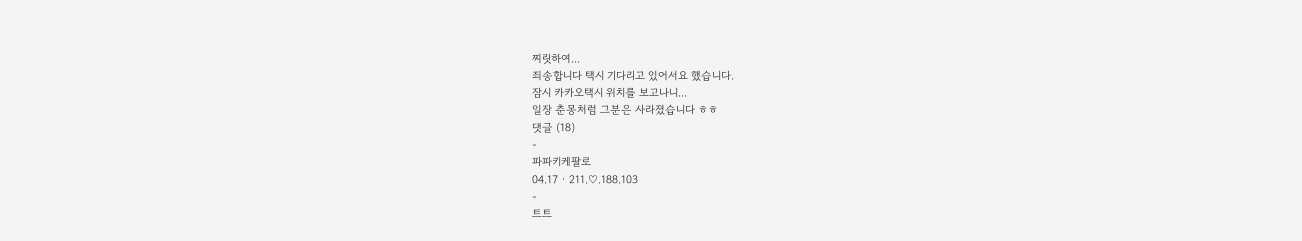찌릿하여...
죄송합니다 택시 기다리고 있어서요 했습니다.
잠시 카카오택시 위치를 보고나니...
일장 춘몽처럼 그분은 사라졌습니다 ㅎㅎ
댓글 (18)
-
파파키케팔로
04.17 · 211.♡.188.103
-
트트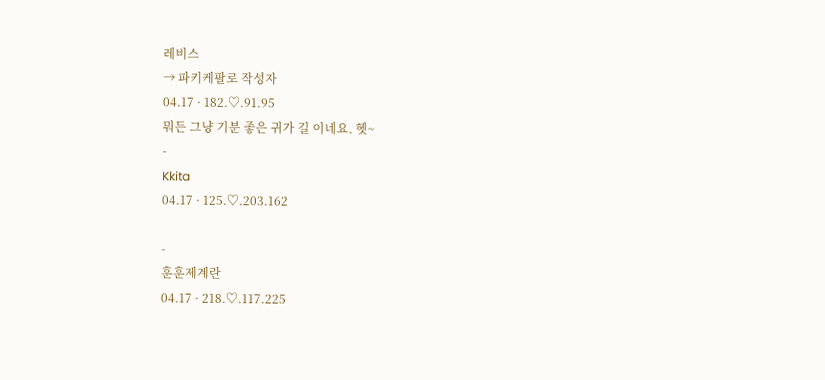레비스
→ 파키케팔로 작성자
04.17 · 182.♡.91.95
뭐든 그냥 기분 좋은 귀가 길 이네요. 헷~
-
Kkita
04.17 · 125.♡.203.162

-
훈훈제계란
04.17 · 218.♡.117.225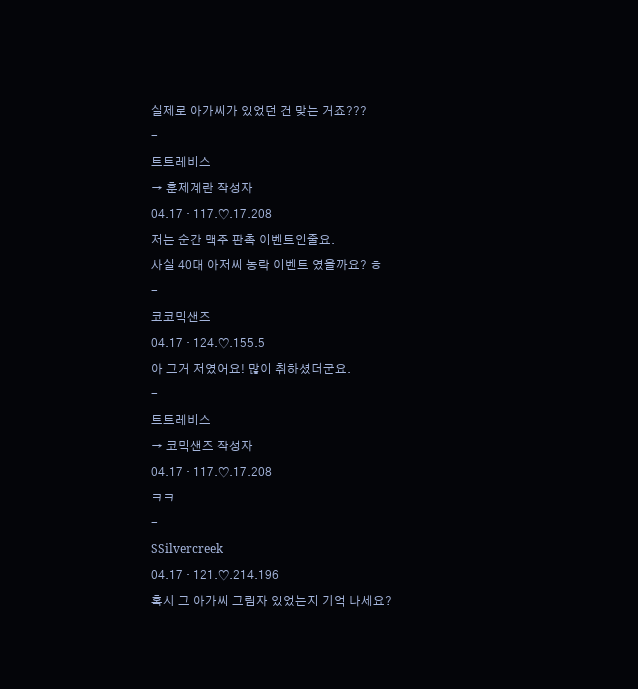실제로 아가씨가 있었던 건 맞는 거죠???
-
트트레비스
→ 훈제계란 작성자
04.17 · 117.♡.17.208
저는 순간 맥주 판촉 이벤트인줄요.
사실 40대 아저씨 농락 이벤트 였을까요? ㅎ
-
코코믹샌즈
04.17 · 124.♡.155.5
아 그거 저였어요! 많이 취하셨더군요.
-
트트레비스
→ 코믹샌즈 작성자
04.17 · 117.♡.17.208
ㅋㅋ
-
SSilvercreek
04.17 · 121.♡.214.196
혹시 그 아가씨 그림자 있었는지 기억 나세요?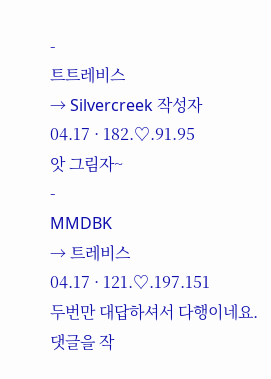-
트트레비스
→ Silvercreek 작성자
04.17 · 182.♡.91.95
앗 그림자~
-
MMDBK
→ 트레비스
04.17 · 121.♡.197.151
두번만 대답하셔서 다행이네요.
댓글을 작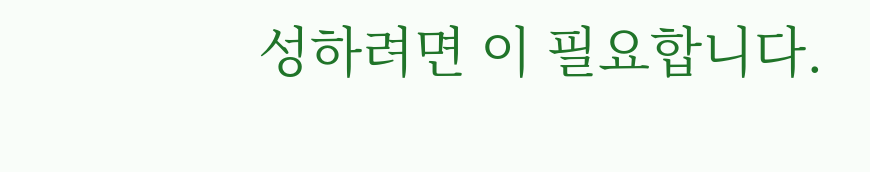성하려면 이 필요합니다.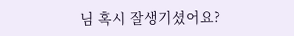님 혹시 잘생기셨어요?